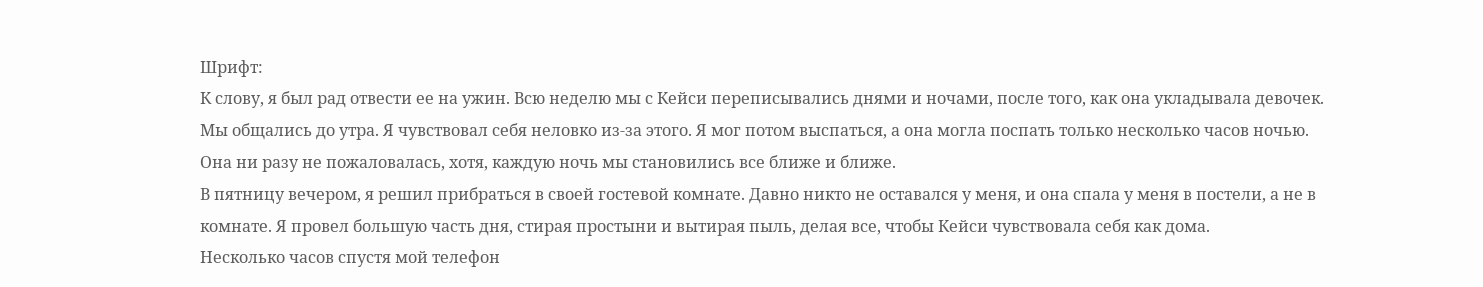Шрифт:
К слову, я был рад отвести ее на ужин. Всю неделю мы с Кейси переписывались днями и ночами, после того, как она укладывала девочек. Мы общались до утра. Я чувствовал себя неловко из-за этого. Я мог потом выспаться, а она могла поспать только несколько часов ночью. Она ни разу не пожаловалась, хотя, каждую ночь мы становились все ближе и ближе.
В пятницу вечером, я решил прибраться в своей гостевой комнате. Давно никто не оставался у меня, и она спала у меня в постели, а не в комнате. Я провел большую часть дня, стирая простыни и вытирая пыль, делая все, чтобы Кейси чувствовала себя как дома.
Несколько часов спустя мой телефон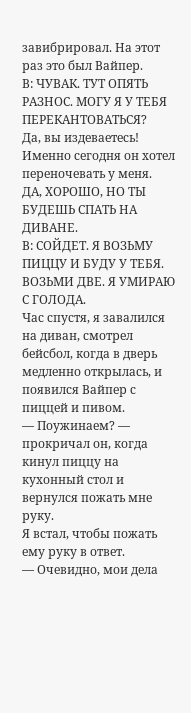завибрировал. На этот раз это был Вайпер.
В: ЧУВАК. ТУТ ОПЯТЬ РАЗНОС. МОГУ Я У ТЕБЯ ПЕРЕКАНТОВАТЬСЯ?
Да, вы издеваетесь! Именно сегодня он хотел переночевать у меня.
ДА, ХОРОШО, НО ТЫ БУДЕШЬ СПАТЬ НА ДИВАНЕ.
В: СОЙДЕТ. Я ВОЗЬМУ ПИЦЦУ И БУДУ У ТЕБЯ.
ВОЗЬМИ ДВЕ. Я УМИРАЮ С ГОЛОДА.
Час спустя, я завалился на диван, смотрел бейсбол, когда в дверь медленно открылась, и появился Вайпер с пиццей и пивом.
— Поужинаем? — прокричал он, когда кинул пиццу на кухонный стол и вернулся пожать мне руку.
Я встал, чтобы пожать ему руку в ответ.
— Очевидно, мои дела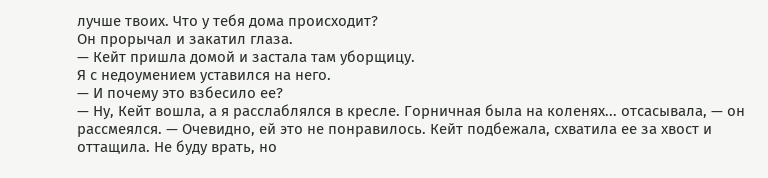лучше твоих. Что у тебя дома происходит?
Он прорычал и закатил глаза.
— Кейт пришла домой и застала там уборщицу.
Я с недоумением уставился на него.
— И почему это взбесило ее?
— Ну, Кейт вошла, а я расслаблялся в кресле. Горничная была на коленях... отсасывала, — он рассмеялся. — Очевидно, ей это не понравилось. Кейт подбежала, схватила ее за хвост и оттащила. Не буду врать, но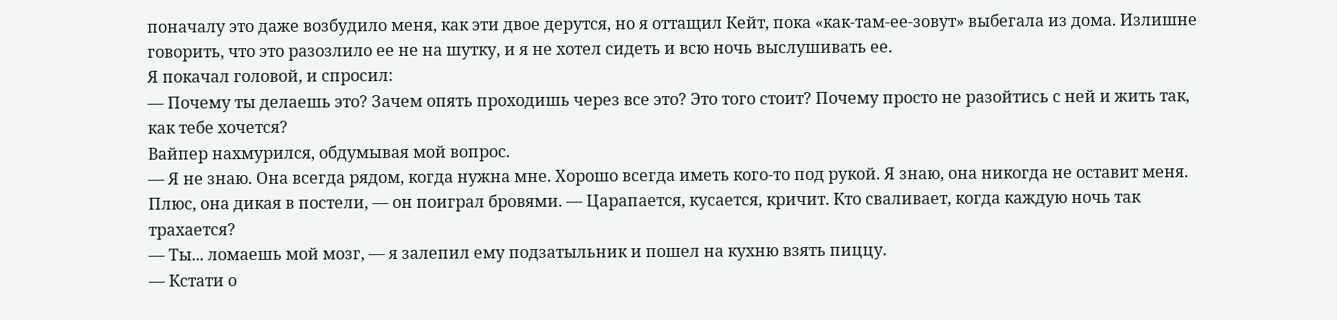поначалу это даже возбудило меня, как эти двое дерутся, но я оттащил Кейт, пока «как-там-ее-зовут» выбегала из дома. Излишне говорить, что это разозлило ее не на шутку, и я не хотел сидеть и всю ночь выслушивать ее.
Я покачал головой, и спросил:
— Почему ты делаешь это? Зачем опять проходишь через все это? Это того стоит? Почему просто не разойтись с ней и жить так, как тебе хочется?
Вайпер нахмурился, обдумывая мой вопрос.
— Я не знаю. Она всегда рядом, когда нужна мне. Хорошо всегда иметь кого-то под рукой. Я знаю, она никогда не оставит меня. Плюс, она дикая в постели, — он поиграл бровями. — Царапается, кусается, кричит. Кто сваливает, когда каждую ночь так трахается?
— Ты... ломаешь мой мозг, — я залепил ему подзатыльник и пошел на кухню взять пиццу.
— Кстати о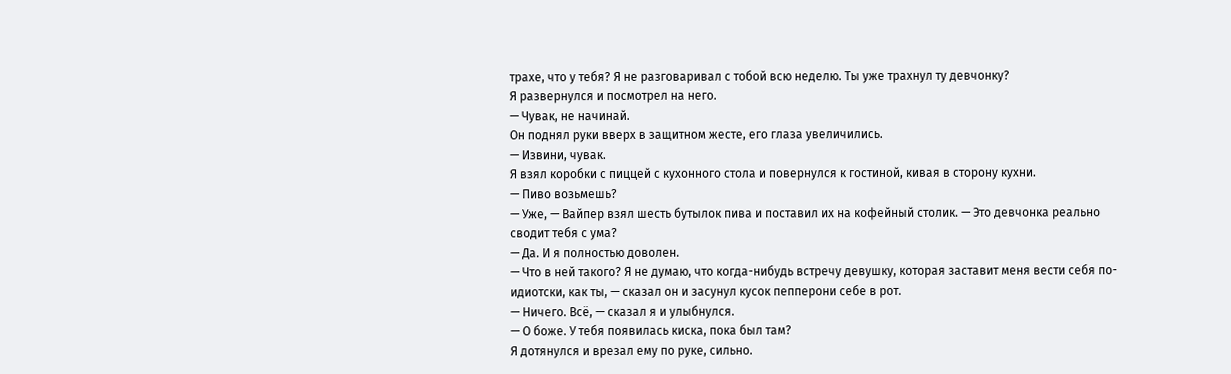трахе, что у тебя? Я не разговаривал с тобой всю неделю. Ты уже трахнул ту девчонку?
Я развернулся и посмотрел на него.
— Чувак, не начинай.
Он поднял руки вверх в защитном жесте, его глаза увеличились.
— Извини, чувак.
Я взял коробки с пиццей с кухонного стола и повернулся к гостиной, кивая в сторону кухни.
— Пиво возьмешь?
— Уже, — Вайпер взял шесть бутылок пива и поставил их на кофейный столик. — Это девчонка реально сводит тебя с ума?
— Да. И я полностью доволен.
— Что в ней такого? Я не думаю, что когда-нибудь встречу девушку, которая заставит меня вести себя по-идиотски, как ты, — сказал он и засунул кусок пепперони себе в рот.
— Ничего. Всё, — сказал я и улыбнулся.
— О боже. У тебя появилась киска, пока был там?
Я дотянулся и врезал ему по руке, сильно.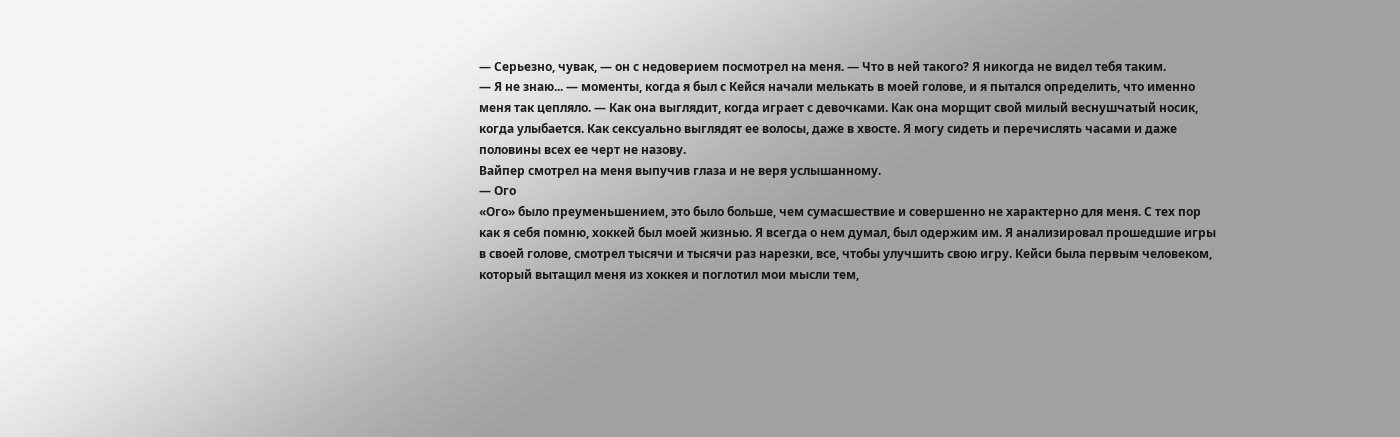— Серьезно, чувак, — он с недоверием посмотрел на меня. — Что в ней такого? Я никогда не видел тебя таким.
— Я не знаю... — моменты, когда я был с Кейся начали мелькать в моей голове, и я пытался определить, что именно меня так цепляло. — Как она выглядит, когда играет с девочками. Как она морщит свой милый веснушчатый носик, когда улыбается. Как сексуально выглядят ее волосы, даже в хвосте. Я могу сидеть и перечислять часами и даже половины всех ее черт не назову.
Вайпер смотрел на меня выпучив глаза и не веря услышанному.
— Ого
«Ого» было преуменьшением, это было больше, чем сумасшествие и совершенно не характерно для меня. С тех пор как я себя помню, хоккей был моей жизнью. Я всегда о нем думал, был одержим им. Я анализировал прошедшие игры в своей голове, смотрел тысячи и тысячи раз нарезки, все, чтобы улучшить свою игру. Кейси была первым человеком, который вытащил меня из хоккея и поглотил мои мысли тем,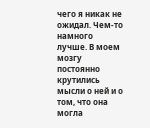чего я никак не ожидал. Чем-то намного лучше. В моем мозгу постоянно крутились мысли о ней и о том, что она могла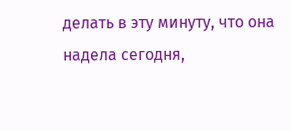делать в эту минуту, что она надела сегодня,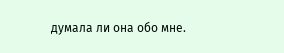думала ли она обо мне.